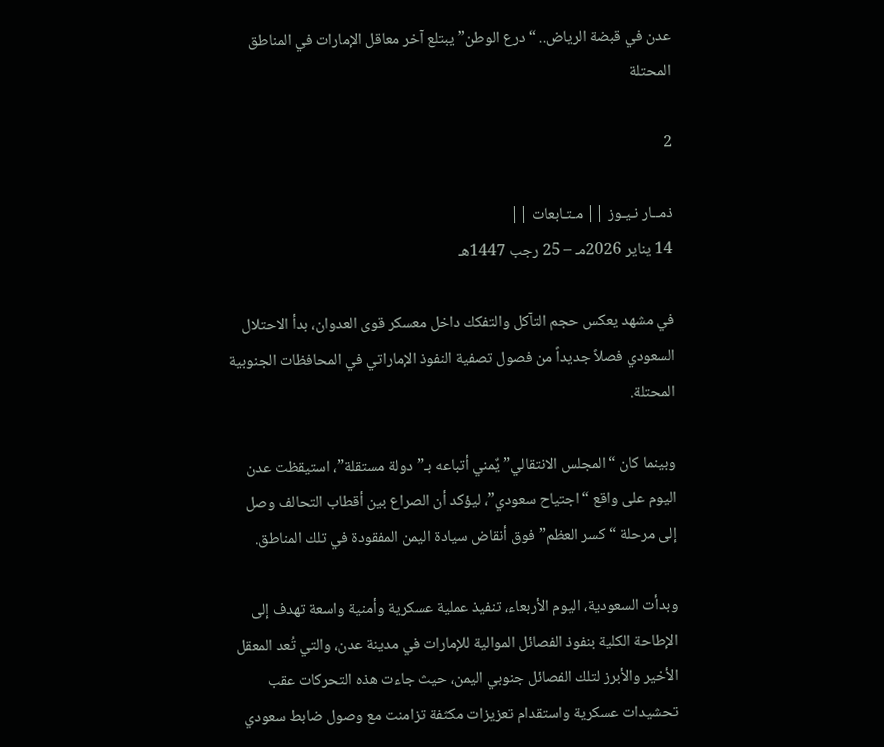عدن في قبضة الرياض.. “درع الوطن” يبتلع آخر معاقل الإمارات في المناطق المحتلة

2

ذمــار نـيـوز || مـتـابعات ||
14 يناير 2026مـ – 25 رجب 1447هـ

في مشهد يعكس حجم التآكل والتفكك داخل معسكر قوى العدوان، بدأ الاحتلال السعودي فصلاً جديداً من فصول تصفية النفوذ الإماراتي في المحافظات الجنوبية المحتلة.

وبينما كان “المجلس الانتقالي” يٌمني أتباعه بـ”دولة مستقلة”، استيقظت عدن اليوم على واقع “اجتياح سعودي”، ليؤكد أن الصراع بين أقطاب التحالف وصل إلى مرحلة “كسر العظم” فوق أنقاض سيادة اليمن المفقودة في تلك المناطق.

وبدأت السعودية، اليوم الأربعاء، تنفيذ عملية عسكرية وأمنية واسعة تهدف إلى الإطاحة الكلية بنفوذ الفصائل الموالية للإمارات في مدينة عدن، والتي تُعد المعقل الأخير والأبرز لتلك الفصائل جنوبي اليمن، حيث جاءت هذه التحركات عقب تحشيدات عسكرية واستقدام تعزيزات مكثفة تزامنت مع وصول ضابط سعودي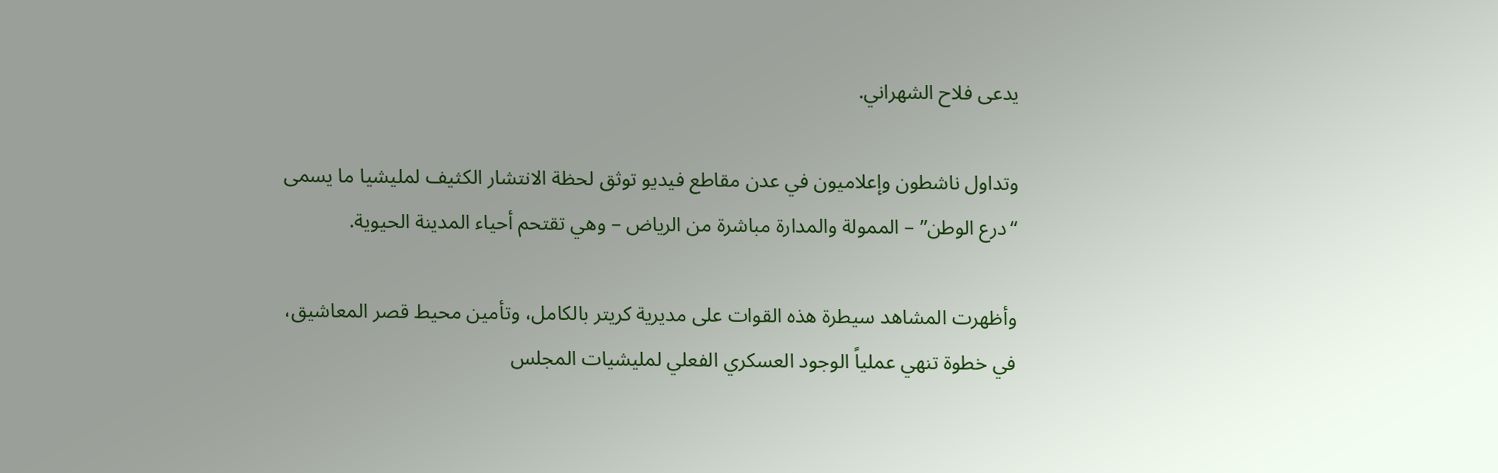يدعى فلاح الشهراني.

وتداول ناشطون وإعلاميون في عدن مقاطع فيديو توثق لحظة الانتشار الكثيف لمليشيا ما يسمى “درع الوطن” – الممولة والمدارة مباشرة من الرياض – وهي تقتحم أحياء المدينة الحيوية.

وأظهرت المشاهد سيطرة هذه القوات على مديرية كريتر بالكامل، وتأمين محيط قصر المعاشيق، في خطوة تنهي عملياً الوجود العسكري الفعلي لمليشيات المجلس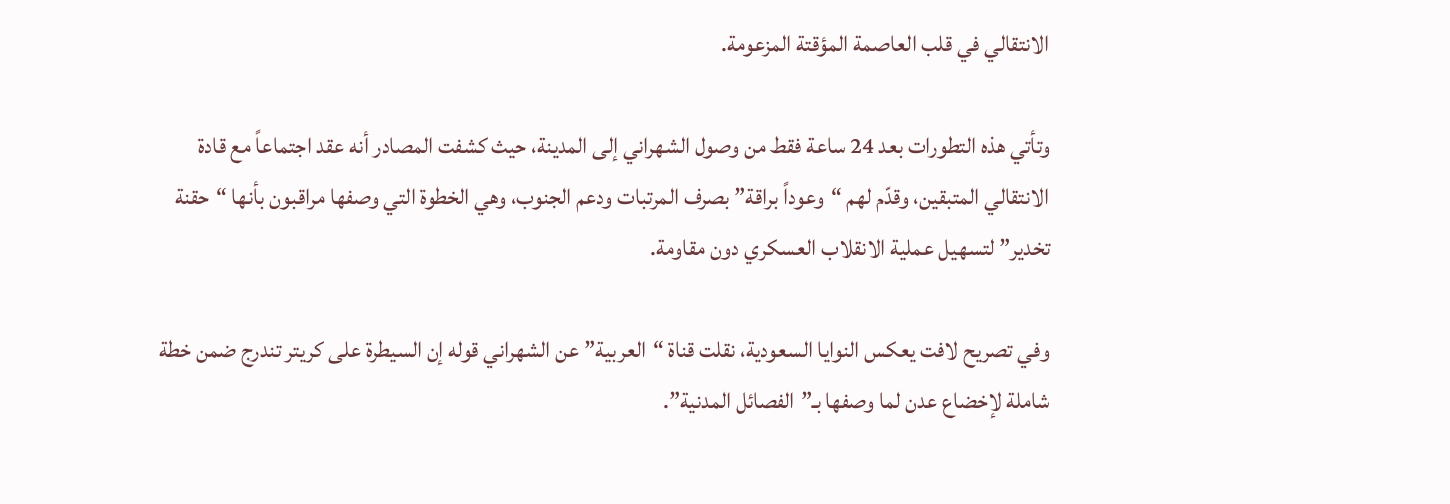الانتقالي في قلب العاصمة المؤقتة المزعومة.

وتأتي هذه التطورات بعد 24 ساعة فقط من وصول الشهراني إلى المدينة، حيث كشفت المصادر أنه عقد اجتماعاً مع قادة الانتقالي المتبقين، وقدّم لهم “وعوداً براقة” بصرف المرتبات ودعم الجنوب، وهي الخطوة التي وصفها مراقبون بأنها “حقنة تخدير” لتسهيل عملية الانقلاب العسكري دون مقاومة.

وفي تصريح لافت يعكس النوايا السعودية، نقلت قناة “العربية” عن الشهراني قوله إن السيطرة على كريتر تندرج ضمن خطة شاملة لإخضاع عدن لما وصفها بـ”الفصائل المدنية”.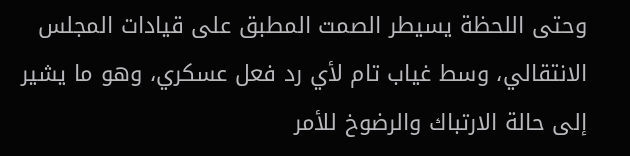وحتى اللحظة يسيطر الصمت المطبق على قيادات المجلس الانتقالي، وسط غياب تام لأي رد فعل عسكري، وهو ما يشير إلى حالة الارتباك والرضوخ للأمر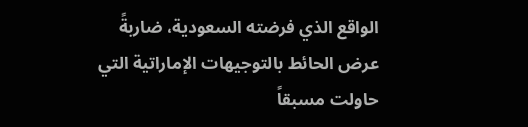الواقع الذي فرضته السعودية، ضاربةً عرض الحائط بالتوجيهات الإماراتية التي حاولت مسبقاً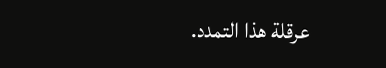عرقلة هذا التمدد.